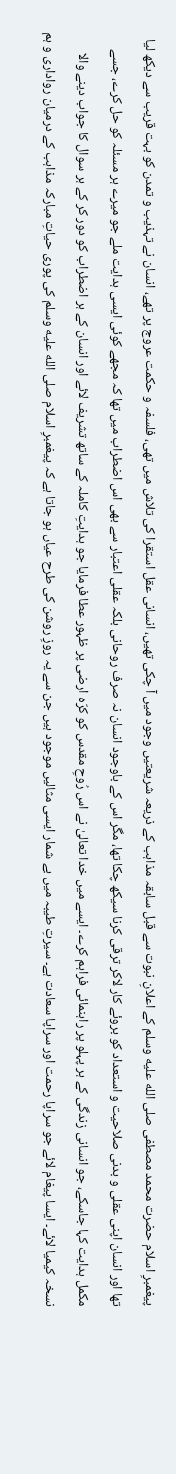پیغمبرِ اسلام حضرت محمد مصطفی صلى الله عليه وسلم کے اعلانِ نبوت سے قبل سابقہ مذاہب کے ذریعہ شریعتیں وجود میں آ چکی تھیں، انسانی عقل استقرا کی تلاش میں تھی، فلسفہ و حکمت عروج پر تھے، انسان نے تہذیب و تمدن کو بہت قریب سے دیکھ لیا تھا اور انسان اپنی عقلی و بدنی صلاحیت و استعداد کو بروئے کار لاکر ترقی کرنا سیکھ چکا تھا، مگر اس کے باوجود انسان نہ صرف روحانی بلکہ عقلی اعتبار سے بھی اس اضطراب میں تھا کہ مجھے کوئی ایسی ہدایت ملے جو میرے ہر مسئلہ کو حل کرے، جسے مکمل ہدایت کہا جاسکے، جو انسانی زندگی کے ہر پہلو پر راہنمائی فراہم کرے۔ ایسے میں خدا تعالیٰ نے اس رُوحِ مقدس کو کرّہ ارضی پر ظہور عطا فرمایا جو ہدایتِ کاملہ کے ساتھ تشریف لائے اور انسان کے ہر اضطراب کو دور کر کے ہر سوال کا جواب دینے والا نسخہ کیمیا لائے۔ ایسا پیغام لائے جو سراپا رحمت اور سراپا سعادت ہے۔ سیرتِ طیبہ میں بے شمار ایسی مثالیں موجود ہیں جن سے یہ روزِ روشن کی طرح عیاں ہو جاتا ہے کہ پیغمبرِ اسلام صلى الله عليه وسلم کی پوری حیاتِ مبارکہ مذاہب کے درمیان رواداری و ہم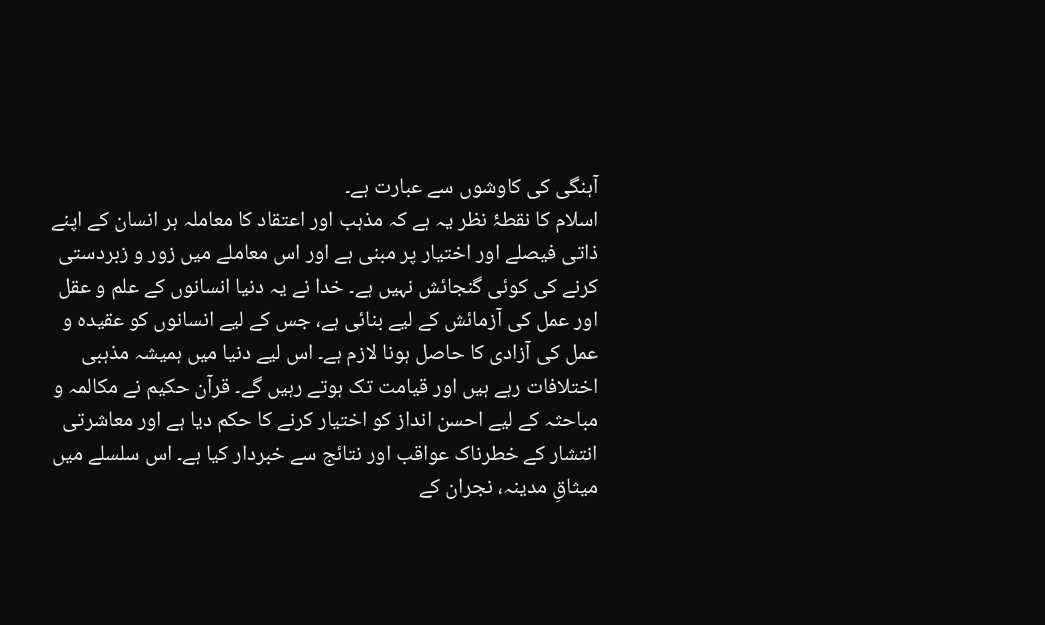آہنگی کی کاوشوں سے عبارت ہے۔
اسلام کا نقطۂ نظر یہ ہے کہ مذہب اور اعتقاد کا معاملہ ہر انسان کے اپنے ذاتی فیصلے اور اختیار پر مبنی ہے اور اس معاملے میں زور و زبردستی کرنے کی کوئی گنجائش نہیں ہے۔ خدا نے یہ دنیا انسانوں کے علم و عقل اور عمل کی آزمائش کے لیے بنائی ہے، جس کے لیے انسانوں کو عقیدہ و عمل کی آزادی کا حاصل ہونا لازم ہے۔ اس لیے دنیا میں ہمیشہ مذہبی اختلافات رہے ہیں اور قیامت تک ہوتے رہیں گے۔ قرآن حکیم نے مکالمہ و مباحثہ کے لیے احسن انداز کو اختیار کرنے کا حکم دیا ہے اور معاشرتی انتشار کے خطرناک عواقب اور نتائج سے خبردار کیا ہے۔ اس سلسلے میں میثاقِ مدینہ، نجران کے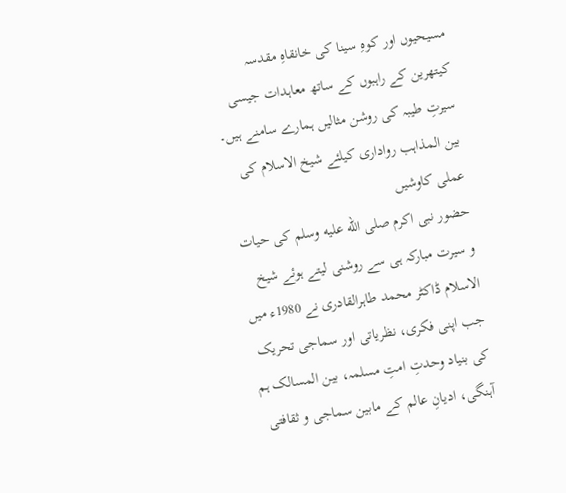مسیحیوں اور کوہِ سینا کی خانقاہِ مقدسہ کیتھرین کے راہبوں کے ساتھ معاہدات جیسی سیرتِ طیبہ کی روشن مثالیں ہمارے سامنے ہیں۔
بین المذاہب رواداری کیلئے شیخ الاسلام کی عملی کاوشیں
حضور نبی اکرم صلى الله عليه وسلم کی حیات و سیرت مبارکہ ہی سے روشنی لیتے ہوئے شیخ الاسلام ڈاکٹر محمد طاہرالقادری نے 1980ء میں جب اپنی فکری، نظریاتی اور سماجی تحریک کی بنیاد وحدتِ امتِ مسلمہ، بین المسالک ہم آہنگی، ادیانِ عالم کے مابین سماجی و ثقافتی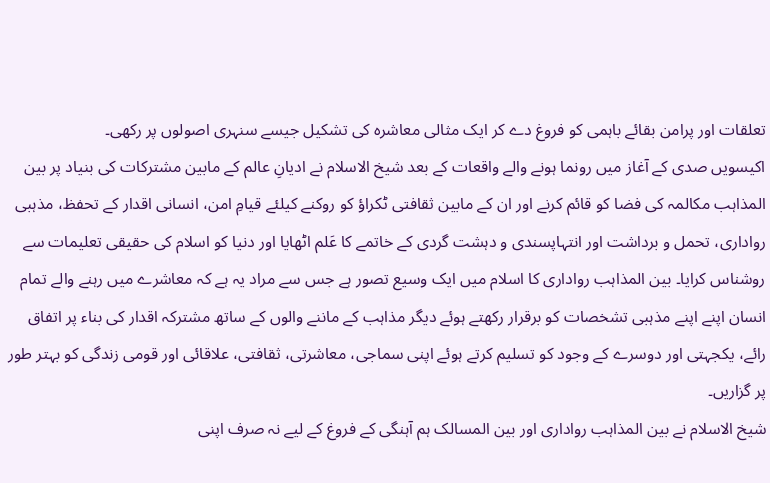تعلقات اور پرامن بقائے باہمی کو فروغ دے کر ایک مثالی معاشرہ کی تشکیل جیسے سنہری اصولوں پر رکھی۔
اکیسویں صدی کے آغاز میں رونما ہونے والے واقعات کے بعد شیخ الاسلام نے ادیانِ عالم کے مابین مشترکات کی بنیاد پر بین المذاہب مکالمہ کی فضا کو قائم کرنے اور ان کے مابین ثقافتی ٹکراؤ کو روکنے کیلئے قیامِ امن، انسانی اقدار کے تحفظ، مذہبی رواداری، تحمل و برداشت اور انتہاپسندی و دہشت گردی کے خاتمے کا عَلم اٹھایا اور دنیا کو اسلام کی حقیقی تعلیمات سے روشناس کرایا۔ بین المذاہب رواداری کا اسلام میں ایک وسیع تصور ہے جس سے مراد یہ ہے کہ معاشرے میں رہنے والے تمام انسان اپنے اپنے مذہبی تشخصات کو برقرار رکھتے ہوئے دیگر مذاہب کے ماننے والوں کے ساتھ مشترکہ اقدار کی بناء پر اتفاق رائے، یکجہتی اور دوسرے کے وجود کو تسلیم کرتے ہوئے اپنی سماجی، معاشرتی، ثقافتی، علاقائی اور قومی زندگی کو بہتر طور پر گزاریں۔
شیخ الاسلام نے بین المذاہب رواداری اور بین المسالک ہم آہنگی کے فروغ کے لیے نہ صرف اپنی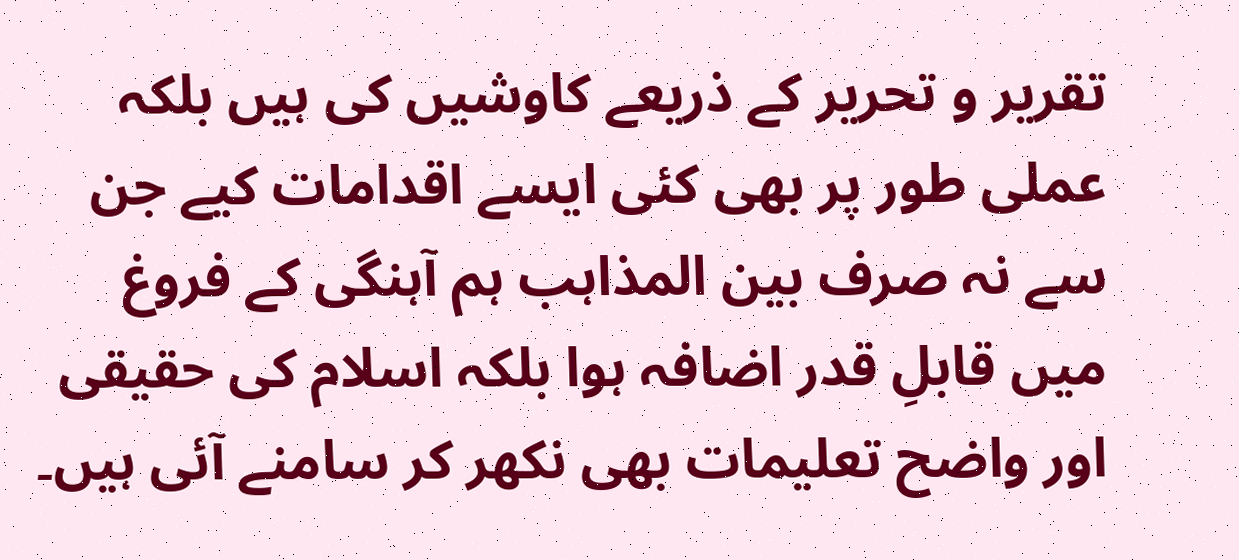تقریر و تحریر کے ذریعے کاوشیں کی ہیں بلکہ عملی طور پر بھی کئی ایسے اقدامات کیے جن سے نہ صرف بین المذاہب ہم آہنگی کے فروغ میں قابلِ قدر اضافہ ہوا بلکہ اسلام کی حقیقی اور واضح تعلیمات بھی نکھر کر سامنے آئی ہیں۔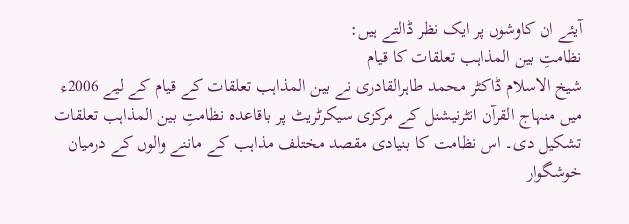آیئے ان کاوشوں پر ایک نظر ڈالتے ہیں:
نظامتِ بین المذاہب تعلقات کا قیام
شیخ الاسلام ڈاکٹر محمد طاہرالقادری نے بین المذاہب تعلقات کے قیام کے لیے 2006ء میں منہاج القرآن انٹرنیشنل کے مرکزی سیکرٹریٹ پر باقاعدہ نظامتِ بین المذاہب تعلقات تشکیل دی۔ اس نظامت کا بنیادی مقصد مختلف مذاہب کے ماننے والوں کے درمیان خوشگوار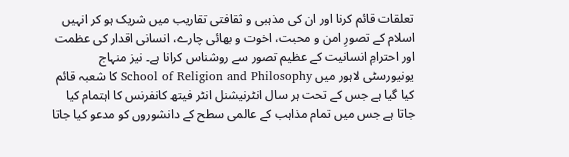تعلقات قائم کرنا اور ان کی مذہبی و ثقافتی تقاریب میں شریک ہو کر انہیں اسلام کے تصورِ امن و محبت، اخوت و بھائی چارے، انسانی اقدار کی عظمت اور احترامِ انسانیت کے عظیم تصور سے روشناس کرانا ہے۔ نیز منہاج یونیورسٹی لاہور میں School of Religion and Philosophy کا شعبہ قائم کیا گیا ہے جس کے تحت ہر سال انٹرنیشنل انٹر فیتھ کانفرنس کا اہتمام کیا جاتا ہے جس میں تمام مذاہب کے عالمی سطح کے دانشوروں کو مدعو کیا جاتا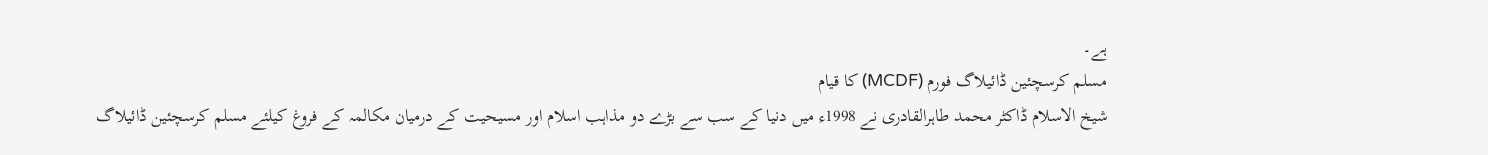ہے۔
مسلم کرسچئین ڈائیلاگ فورم (MCDF) کا قیام
شیخ الاسلام ڈاکٹر محمد طاہرالقادری نے 1998ء میں دنیا کے سب سے بڑے دو مذاہب اسلام اور مسیحیت کے درمیان مکالمہ کے فروغ کیلئے مسلم کرسچئین ڈائیلاگ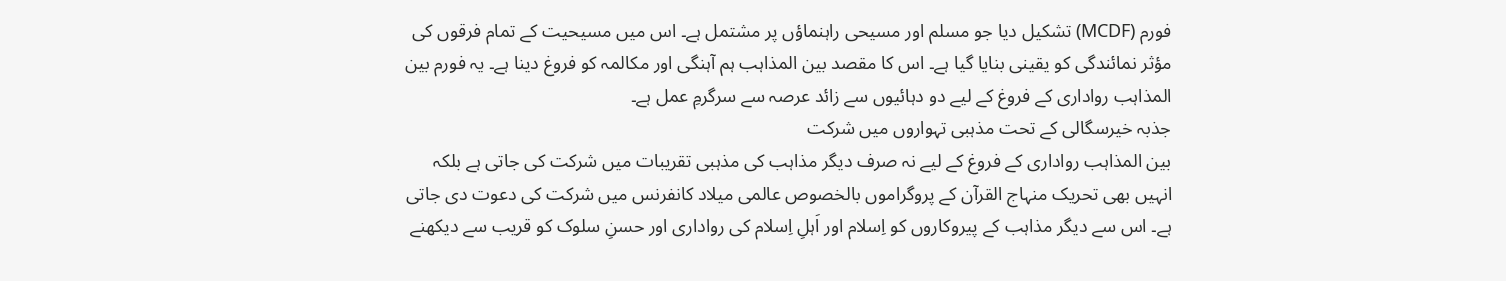فورم (MCDF) تشکیل دیا جو مسلم اور مسیحی راہنماؤں پر مشتمل ہے۔ اس میں مسیحیت کے تمام فرقوں کی مؤثر نمائندگی کو یقینی بنایا گیا ہے۔ اس کا مقصد بین المذاہب ہم آہنگی اور مکالمہ کو فروغ دینا ہے۔ یہ فورم بین المذاہب رواداری کے فروغ کے لیے دو دہائیوں سے زائد عرصہ سے سرگرمِ عمل ہے۔
جذبہ خیرسگالی کے تحت مذہبی تہواروں میں شرکت
بین المذاہب رواداری کے فروغ کے لیے نہ صرف دیگر مذاہب کی مذہبی تقریبات میں شرکت کی جاتی ہے بلکہ انہیں بھی تحریک منہاج القرآن کے پروگراموں بالخصوص عالمی میلاد کانفرنس میں شرکت کی دعوت دی جاتی ہے۔ اس سے دیگر مذاہب کے پیروکاروں کو اِسلام اور اَہلِ اِسلام کی رواداری اور حسنِ سلوک کو قریب سے دیکھنے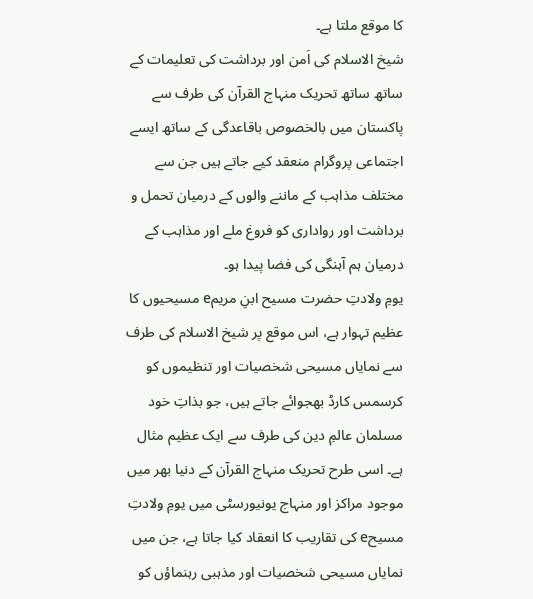کا موقع ملتا ہے۔
شیخ الاسلام کی اَمن اور برداشت کی تعلیمات کے ساتھ ساتھ تحریک منہاج القرآن کی طرف سے پاکستان میں بالخصوص باقاعدگی کے ساتھ ایسے اجتماعی پروگرام منعقد کیے جاتے ہیں جن سے مختلف مذاہب کے ماننے والوں کے درمیان تحمل و برداشت اور رواداری کو فروغ ملے اور مذاہب کے درمیان ہم آہنگی کی فضا پیدا ہو۔
یومِ ولادتِ حضرت مسیح ابنِ مریمe مسیحیوں کا عظیم تہوار ہے، اس موقع پر شیخ الاسلام کی طرف سے نمایاں مسیحی شخصیات اور تنظیموں کو کرسمس کارڈ بھجوائے جاتے ہیں، جو بذاتِ خود مسلمان عالمِ دین کی طرف سے ایک عظیم مثال ہے۔ اسی طرح تحریک منہاج القرآن کے دنیا بھر میں موجود مراکز اور منہاج یونیورسٹی میں یومِ ولادتِ مسیحe کی تقاریب کا انعقاد کیا جاتا ہے، جن میں نمایاں مسیحی شخصیات اور مذہبی رہنماؤں کو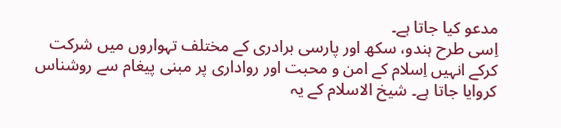مدعو کیا جاتا ہے۔
اِسی طرح ہندو، سکھ اور پارسی برادری کے مختلف تہواروں میں شرکت کرکے انہیں اِسلام کے امن و محبت اور رواداری پر مبنی پیغام سے روشناس کروایا جاتا ہے۔ شیخ الاسلام کے یہ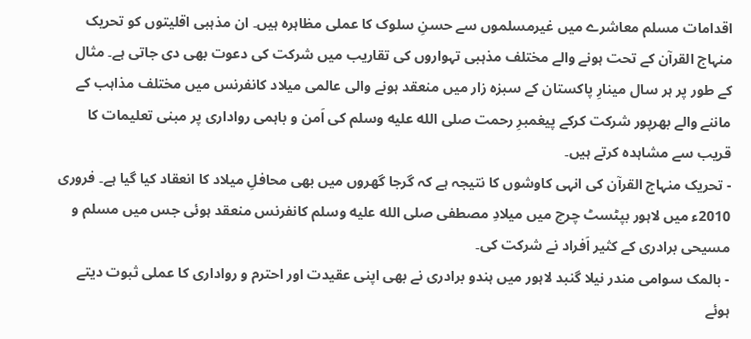اقدامات مسلم معاشرے میں غیرمسلموں سے حسنِ سلوک کا عملی مظاہرہ ہیں۔ ان مذہبی اقلیتوں کو تحریک منہاج القرآن کے تحت ہونے والے مختلف مذہبی تہواروں کی تقاریب میں شرکت کی دعوت بھی دی جاتی ہے۔ مثال کے طور پر ہر سال مینارِ پاکستان کے سبزہ زار میں منعقد ہونے والی عالمی میلاد کانفرنس میں مختلف مذاہب کے ماننے والے بھرپور شرکت کرکے پیغمبرِ رحمت صلى الله عليه وسلم کی اَمن و باہمی رواداری پر مبنی تعلیمات کا قریب سے مشاہدہ کرتے ہیں۔
- تحریک منہاج القرآن کی انہی کاوشوں کا نتیجہ ہے کہ گرجا گھروں میں بھی محافلِ میلاد کا انعقاد کیا گیا ہے۔ فروری 2010ء میں لاہور بپٹسٹ چرچ میں میلادِ مصطفی صلى الله عليه وسلم کانفرنس منعقد ہوئی جس میں مسلم و مسیحی برادری کے کثیر اَفراد نے شرکت کی۔
- بالمک سوامی مندر نیلا گنبد لاہور میں ہندو برادری نے بھی اپنی عقیدت اور احترم و رواداری کا عملی ثبوت دیتے ہوئے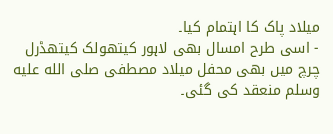میلاد پاک کا اہتمام کیا۔
- اسی طرح امسال بھی لاہور کیتھولک کیتھڈرل چرچ میں بھی محفل میلاد مصطفی صلى الله عليه وسلم منعقد کی گئی۔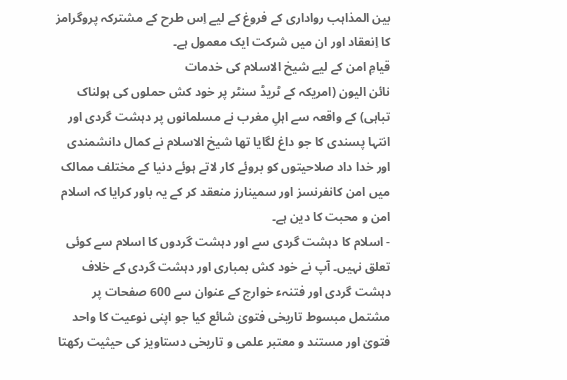بین المذاہب رواداری کے فروغ کے لیے اِس طرح کے مشترکہ پروگرامز کا اِنعقاد اور ان میں شرکت ایک معمول ہے۔
قیامِ امن کے لیے شیخ الاسلام کی خدمات
نائن الیون (امریکہ کے ٹریڈ سنٹر پر خود کش حملوں کی ہولناک تباہی) کے واقعہ سے اہلِ مغرب نے مسلمانوں پر دہشت گردی اور انتہا پسندی کا جو داغ لگایا تھا شیخ الاسلام نے کمال دانشمندی اور خدا داد صلاحیتوں کو بروئے کار لاتے ہوئے دنیا کے مختلف ممالک میں امن کانفرنسز اور سمینارز منعقد کر کے یہ باور کرایا کہ اسلام امن و محبت کا دین ہے۔
- اسلام کا دہشت گردی سے اور دہشت گردوں کا اسلام سے کوئی تعلق نہیں۔ آپ نے خود کش بمباری اور دہشت گردی کے خلاف دہشت گردی اور فتنہء خوارج کے عنوان سے 600 صفحات پر مشتمل مبسوط تاریخی فتویٰ شائع کیا جو اپنی نوعیت کا واحد فتویٰ اور مستند و معتبر علمی و تاریخی دستاویز کی حیثیت رکھتا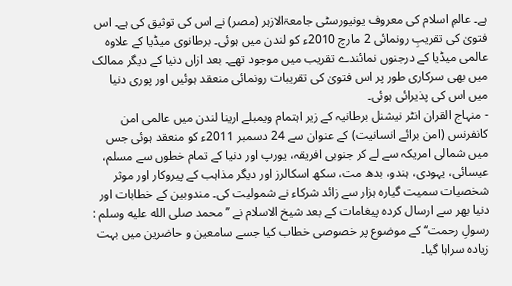ہے۔ عالمِ اسلام کی معروف یونیورسٹی جامعۃالازہر (مصر) نے اس کی توثیق کی ہے۔ اس فتویٰ کی تقریبِ رونمائی 2 مارچ 2010ء کو لندن میں ہوئی۔ برطانوی میڈیا کے علاوہ عالمی میڈیا کے درجنوں نمائندے تقریب میں موجود تھے۔ بعد ازاں دنیا کے دیگر ممالک میں بھی سرکاری طور پر اس فتویٰ کی تقریبات رونمائی منعقد ہوئیں اور پوری دنیا میں اس کی پذیرائی ہوئی۔
- منہاج القران انٹر نیشنل برطانیہ کے زیر اہتمام ویمبلے ارینا لندن میں عالمی امن کانفرنس (امن برائے انسانیت) کے عنوان سے 24 دسمبر 2011ء کو منعقد ہوئی جس میں شمالی امریکہ سے لے کر جنوبی افریقہ، یورپ اور دنیا کے تمام خطوں سے مسلم، عیسائی، یہودی، ہندو، بدھ مت، سکھ اسکالرز اور دیگر مذاہب کے پیروکار اور موثر شخصیات سمیت گیارہ ہزار سے زائد شرکاء نے شمولیت کی۔ مندوبین کے خطابات اور دنیا بھر سے ارسال کردہ پیغامات کے بعد شیخ الاسلام نے ’’محمد صلى الله عليه وسلم : رسولِ رحمت‘‘ کے موضوع پر خصوصی خطاب کیا جسے سامعین و حاضرین میں بہت زیادہ سراہا گیا۔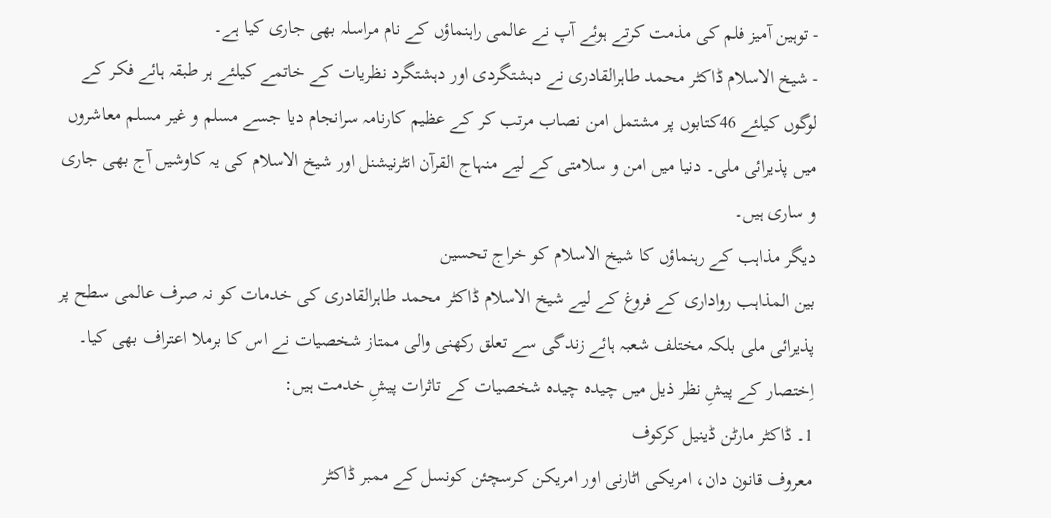- توہین آمیز فلم کی مذمت کرتے ہوئے آپ نے عالمی راہنماؤں کے نام مراسلہ بھی جاری کیا ہے۔
- شیخ الاسلام ڈاکٹر محمد طاہرالقادری نے دہشتگردی اور دہشتگرد نظریات کے خاتمے کیلئے ہر طبقہ ہائے فکر کے لوگوں کیلئے 46کتابوں پر مشتمل امن نصاب مرتب کر کے عظیم کارنامہ سرانجام دیا جسے مسلم و غیر مسلم معاشروں میں پذیرائی ملی۔ دنیا میں امن و سلامتی کے لیے منہاج القرآن انٹرنیشنل اور شیخ الاسلام کی یہ کاوشیں آج بھی جاری و ساری ہیں۔
دیگر مذاہب کے رہنماؤں کا شیخ الاسلام کو خراج تحسین
بین المذاہب رواداری کے فروغ کے لیے شیخ الاسلام ڈاکٹر محمد طاہرالقادری کی خدمات کو نہ صرف عالمی سطح پر پذیرائی ملی بلکہ مختلف شعبہ ہائے زندگی سے تعلق رکھنی والی ممتاز شخصیات نے اس کا برملا اعتراف بھی کیا۔ اِختصار کے پیشِ نظر ذیل میں چیدہ چیدہ شخصیات کے تاثرات پیشِ خدمت ہیں:
1۔ ڈاکٹر مارٹن ڈینیل کرکوف
معروف قانون دان، امریکی اٹارنی اور امریکن کرسچئن کونسل کے ممبر ڈاکٹر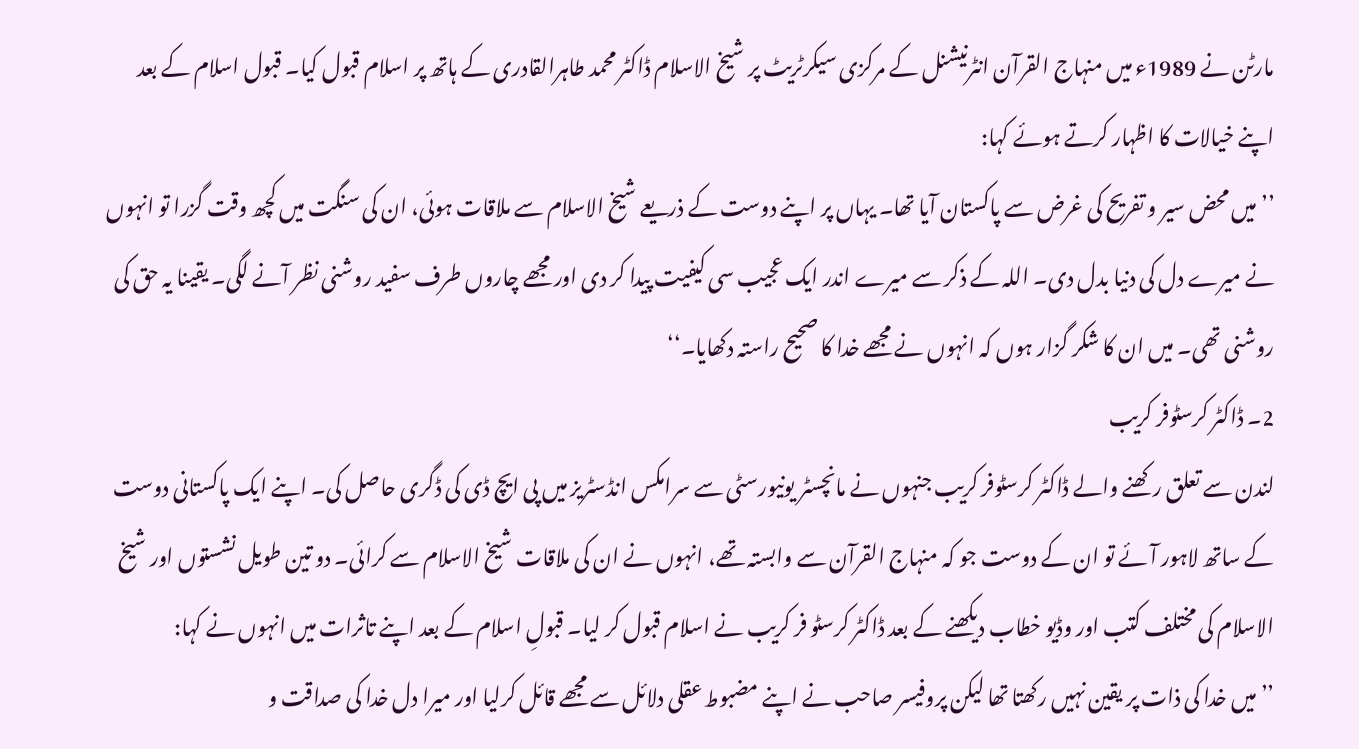مارٹن نے 1989ء میں منہاج القرآن انٹرنیشنل کے مرکزی سیکرٹریٹ پر شیخ الاسلام ڈاکٹر محمد طاہرالقادری کے ہاتھ پر اسلام قبول کیا۔ قبول اسلام کے بعد اپنے خیالات کا اظہار کرتے ہوئے کہا:
’’میں محض سیر و تفریح کی غرض سے پاکستان آیا تھا۔ یہاں پر اپنے دوست کے ذریعے شیخ الاسلام سے ملاقات ہوئی، ان کی سنگت میں کچھ وقت گزرا تو انہوں نے میرے دل کی دنیا بدل دی۔ اللہ کے ذکر سے میرے اندر ایک عجیب سی کیفیت پیدا کر دی اور مجھے چاروں طرف سفید روشنی نظر آنے لگی۔ یقینا یہ حق کی روشنی تھی۔ میں ان کا شکر گزار ہوں کہ انہوں نے مجھے خدا کا صحیح راستہ دکھایا۔‘‘
2۔ ڈاکٹر کرسٹوفر کریب
لندن سے تعلق رکھنے والے ڈاکٹر کرسٹوفر کریب جنہوں نے مانچسٹر یونیورسٹی سے سرامکس انڈسٹریز میں پی ایچ ڈی کی ڈگری حاصل کی۔ اپنے ایک پاکستانی دوست کے ساتھ لاہور آئے تو ان کے دوست جو کہ منہاج القرآن سے وابستہ تھے، انہوں نے ان کی ملاقات شیخ الاسلام سے کرائی۔ دو تین طویل نشستوں اور شیخ الاسلام کی مختلف کتب اور وڈیو خطاب دیکھنے کے بعد ڈاکٹر کرسٹو فر کریب نے اسلام قبول کر لیا۔ قبولِ اسلام کے بعد اپنے تاثرات میں انہوں نے کہا:
’’ میں خدا کی ذات پر یقین نہیں رکھتا تھا لیکن پروفیسر صاحب نے اپنے مضبوط عقلی دلائل سے مجھے قائل کرلیا اور میرا دل خدا کی صداقت و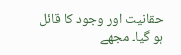حقانیت اور وجود کا قائل ہو گیا۔ مجھے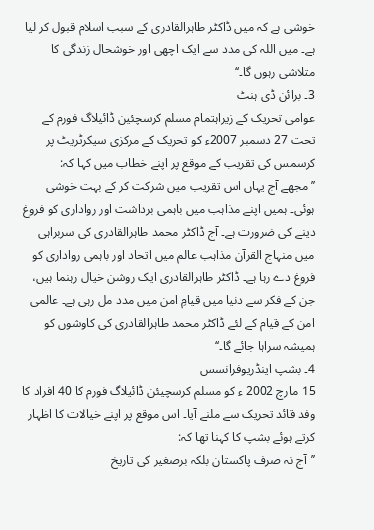خوشی ہے کہ میں ڈاکٹر طاہرالقادری کے سبب اسلام قبول کر لیا ہے۔ میں اللہ کی مدد سے ایک اچھی اور خوشحال زندگی کا متلاشی رہوں گا۔‘‘
3۔ برائن ڈی ہنٹ
عوامی تحریک کے زیراہتمام مسلم کرسچئین ڈائیلاگ فورم کے تحت 27 دسمبر 2007ء کو تحریک کے مرکزی سیکرٹریٹ پر کرسمس کی تقریب کے موقع پر اپنے خطاب میں کہا کہ:
’’مجھے آج یہاں اس تقریب میں شرکت کر کے بہت خوشی ہوئی۔ ہمیں اپنے مذاہب میں باہمی برداشت اور رواداری کو فروغ دینے کی ضرورت ہے۔ آج ڈاکٹر محمد طاہرالقادری کی سربراہی میں منہاج القرآن مذاہب عالم میں اتحاد اور باہمی رواداری کو فروغ دے رہا ہے۔ ڈاکٹر طاہرالقادری ایک روشن خیال رہنما ہیں، جن کے فکر سے دنیا میں قیامِ امن میں مدد مل رہی ہے۔ عالمی امن کے قیام کے لئے ڈاکٹر محمد طاہرالقادری کی کاوشوں کو ہمیشہ سراہا جائے گا۔‘‘
4۔ بشپ اینڈریوفرانسس
15 مارچ 2002 ء کو مسلم کرسچیئن ڈائیلاگ فورم کا 40 افراد کا وفد قائد تحریک سے ملنے آیا۔ اس موقع پر اپنے خیالات کا اظہار کرتے ہوئے بشپ کا کہنا تھا کہ:
’’آج نہ صرف پاکستان بلکہ برصغیر کی تاریخ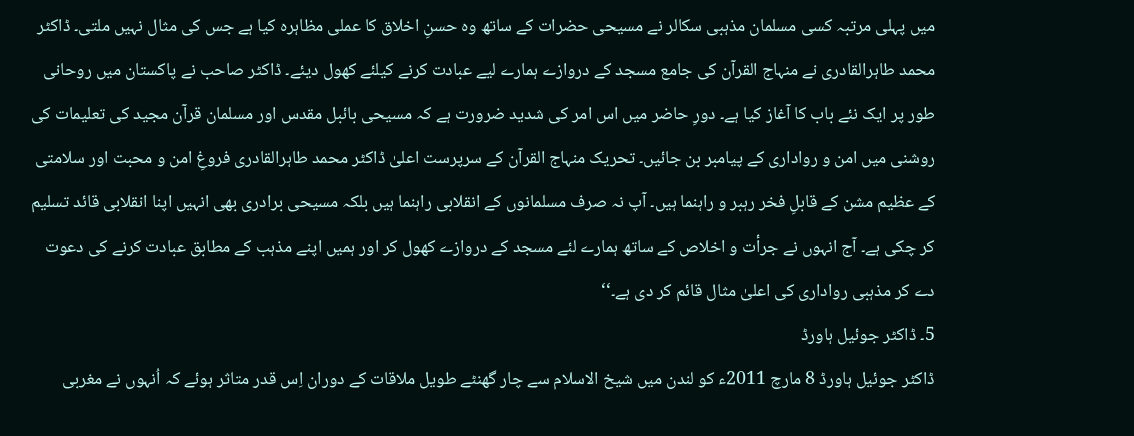میں پہلی مرتبہ کسی مسلمان مذہبی سکالر نے مسیحی حضرات کے ساتھ وہ حسنِ اخلاق کا عملی مظاہرہ کیا ہے جس کی مثال نہیں ملتی۔ ڈاکٹر محمد طاہرالقادری نے منہاج القرآن کی جامع مسجد کے دروازے ہمارے لیے عبادت کرنے کیلئے کھول دیئے۔ ڈاکٹر صاحب نے پاکستان میں روحانی طور پر ایک نئے باب کا آغاز کیا ہے۔ دورِ حاضر میں اس امر کی شدید ضرورت ہے کہ مسیحی بائبل مقدس اور مسلمان قرآن مجید کی تعلیمات کی روشنی میں امن و رواداری کے پیامبر بن جائیں۔ تحریک منہاج القرآن کے سرپرست اعلیٰ ڈاکٹر محمد طاہرالقادری فروغِ امن و محبت اور سلامتی کے عظیم مشن کے قابلِ فخر رہبر و راہنما ہیں۔ آپ نہ صرف مسلمانوں کے انقلابی راہنما ہیں بلکہ مسیحی برادری بھی انہیں اپنا انقلابی قائد تسلیم کر چکی ہے۔ آج انہوں نے جرأت و اخلاص کے ساتھ ہمارے لئے مسجد کے دروازے کھول کر اور ہمیں اپنے مذہب کے مطابق عبادت کرنے کی دعوت دے کر مذہبی رواداری کی اعلیٰ مثال قائم کر دی ہے۔‘‘
5۔ ڈاکٹر جوئیل ہاورڈ
ڈاکٹر جوئیل ہاورڈ 8 مارچ 2011ء کو لندن میں شیخ الاسلام سے چار گھنٹے طویل ملاقات کے دوران اِس قدر متاثر ہوئے کہ اُنہوں نے مغربی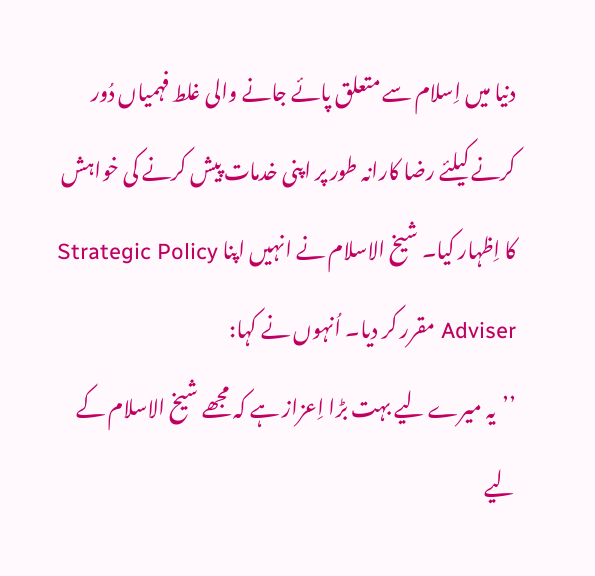دنیا میں اِسلام سے متعلق پائے جانے والی غلط فہمیاں دُور کرنے کیلئے رضا کارانہ طور پر اپنی خدمات پیش کرنے کی خواہش کا اِظہار کیا۔ شیخ الاسلام نے انہیں اپنا Strategic Policy Adviser مقرر کر دیا۔ اُنہوں نے کہا:
’’یہ میرے لیے بہت بڑا اِعزاز ہے کہ مجھے شیخ الاسلام کے لیے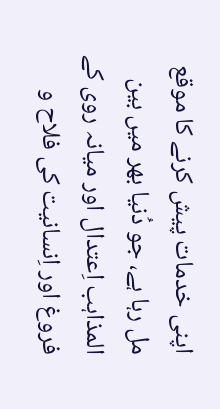اپنی خدمات پیش کرنے کا موقع مل رہا ہے، جو دُنیا بھر میں بین المذاہب اِعتدال اور میانہ روی کے فروغ اور اِنسانیت کی فلاح و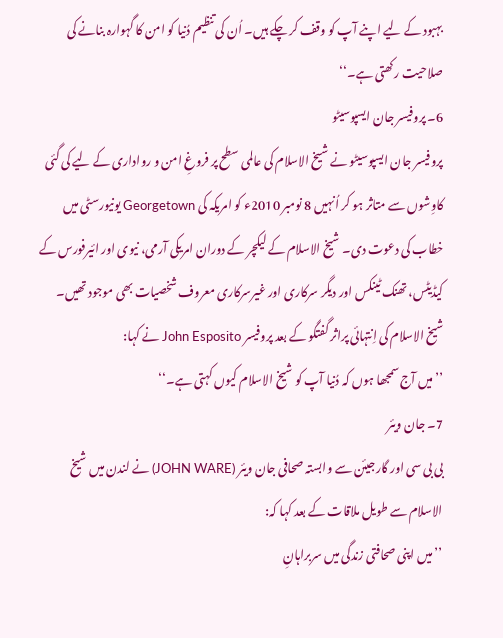بہبود کے لیے اپنے آپ کو وقف کر چکے ہیں۔ اُن کی تنظیم دُنیا کو امن کا گہوارہ بنانے کی صلاحیت رکھتی ہے۔‘‘
6۔ پروفیسر جان ایسپوسیٹو
پروفیسر جان ایسپوسیٹو نے شیخ الاسلام کی عالمی سطح پر فروغِ امن و رواداری کے لیے کی گئی کاوِشوں سے متاثر ہو کر اُنہیں 8 نومبر 2010ء کو امریکہ کی Georgetown یونیورسٹی میں خطاب کی دعوت دی۔ شیخ الاسلام کے لیکچر کے دوران امریکی آرمی، نیوی اور ائیرفورس کے کیڈیٹس، تھنک ٹینکس اور دیگر سرکاری اور غیرسرکاری معروف شخصیات بھی موجود تھیں۔ شیخ الاسلام کی اِنتہائی پراثر گفتگو کے بعد پروفیسر John Esposito نے کہا:
’’میں آج سمجھا ہوں کہ دُنیا آپ کو شیخ الاسلام کیوں کہتی ہے۔‘‘
7۔ جان ویئر
بی بی سی اور گارجیئن سے وابستہ صحافی جان ویئر (JOHN WARE) نے لندن میں شیخ الاسلام سے طویل ملاقات کے بعد کہا کہ:
’’میں اپنی صحافتی زندگی میں سربراہانِ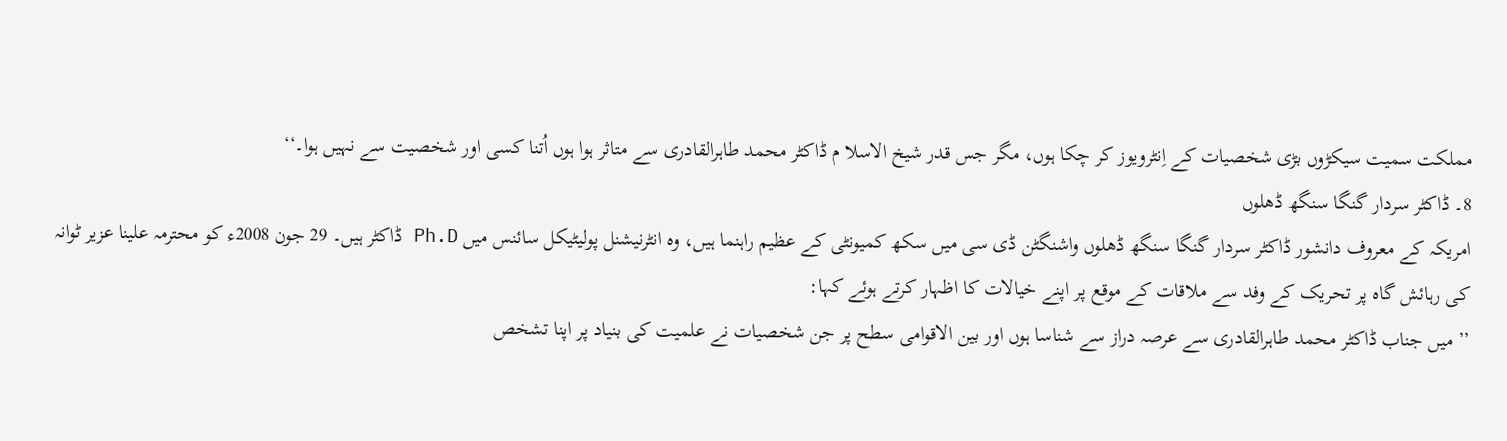مملکت سمیت سیکڑوں بڑی شخصیات کے اِنٹرویوز کر چکا ہوں، مگر جس قدر شیخ الاسلا م ڈاکٹر محمد طاہرالقادری سے متاثر ہوا ہوں اُتنا کسی اور شخصیت سے نہیں ہوا۔‘‘
8۔ ڈاکٹر سردار گنگا سنگھ ڈھلوں
امریکہ کے معروف دانشور ڈاکٹر سردار گنگا سنگھ ڈھلوں واشنگٹن ڈی سی میں سکھ کمیونٹی کے عظیم راہنما ہیں، وہ انٹرنیشنل پولیٹیکل سائنس میں Ph.D ڈاکٹر ہیں۔ 29 جون 2008ء کو محترمہ علینا عزیر ٹوانہ کی رہائش گاہ پر تحریک کے وفد سے ملاقات کے موقع پر اپنے خیالات کا اظہار کرتے ہوئے کہا:
’’ میں جناب ڈاکٹر محمد طاہرالقادری سے عرصہ دراز سے شناسا ہوں اور بین الاقوامی سطح پر جن شخصیات نے علمیت کی بنیاد پر اپنا تشخص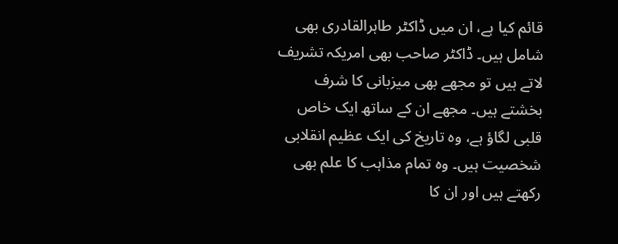قائم کیا ہے، ان میں ڈاکٹر طاہرالقادری بھی شامل ہیں۔ ڈاکٹر صاحب بھی امریکہ تشریف لاتے ہیں تو مجھے بھی میزبانی کا شرف بخشتے ہیں۔ مجھے ان کے ساتھ ایک خاص قلبی لگاؤ ہے، وہ تاریخ کی ایک عظیم انقلابی شخصیت ہیں۔ وہ تمام مذاہب کا علم بھی رکھتے ہیں اور ان کا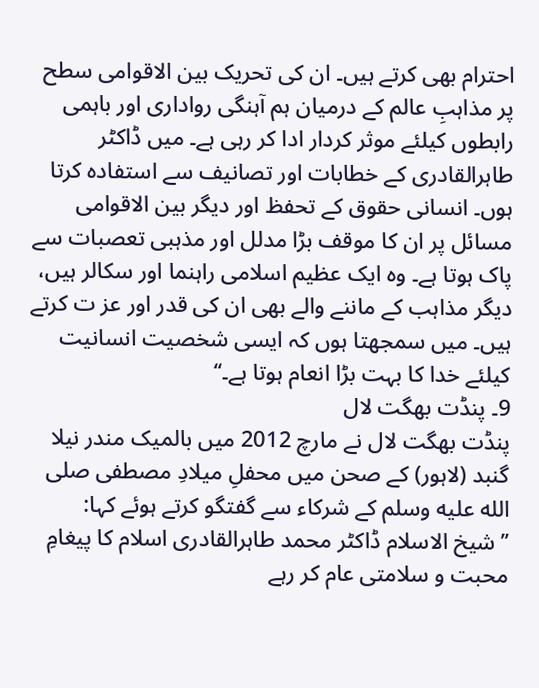احترام بھی کرتے ہیں۔ ان کی تحریک بین الاقوامی سطح پر مذاہبِ عالم کے درمیان ہم آہنگی رواداری اور باہمی رابطوں کیلئے موثر کردار ادا کر رہی ہے۔ میں ڈاکٹر طاہرالقادری کے خطابات اور تصانیف سے استفادہ کرتا ہوں۔ انسانی حقوق کے تحفظ اور دیگر بین الاقوامی مسائل پر ان کا موقف بڑا مدلل اور مذہبی تعصبات سے پاک ہوتا ہے۔ وہ ایک عظیم اسلامی راہنما اور سکالر ہیں، دیگر مذاہب کے ماننے والے بھی ان کی قدر اور عز ت کرتے ہیں۔ میں سمجھتا ہوں کہ ایسی شخصیت انسانیت کیلئے خدا کا بہت بڑا انعام ہوتا ہے۔‘‘
9۔ پنڈت بھگت لال
پنڈت بھگت لال نے مارچ 2012 میں بالمیک مندر نیلا گنبد (لاہور) کے صحن میں محفلِ میلادِ مصطفی صلى الله عليه وسلم کے شرکاء سے گفتگو کرتے ہوئے کہا:
’’شیخ الاسلام ڈاکٹر محمد طاہرالقادری اسلام کا پیغامِ محبت و سلامتی عام کر رہے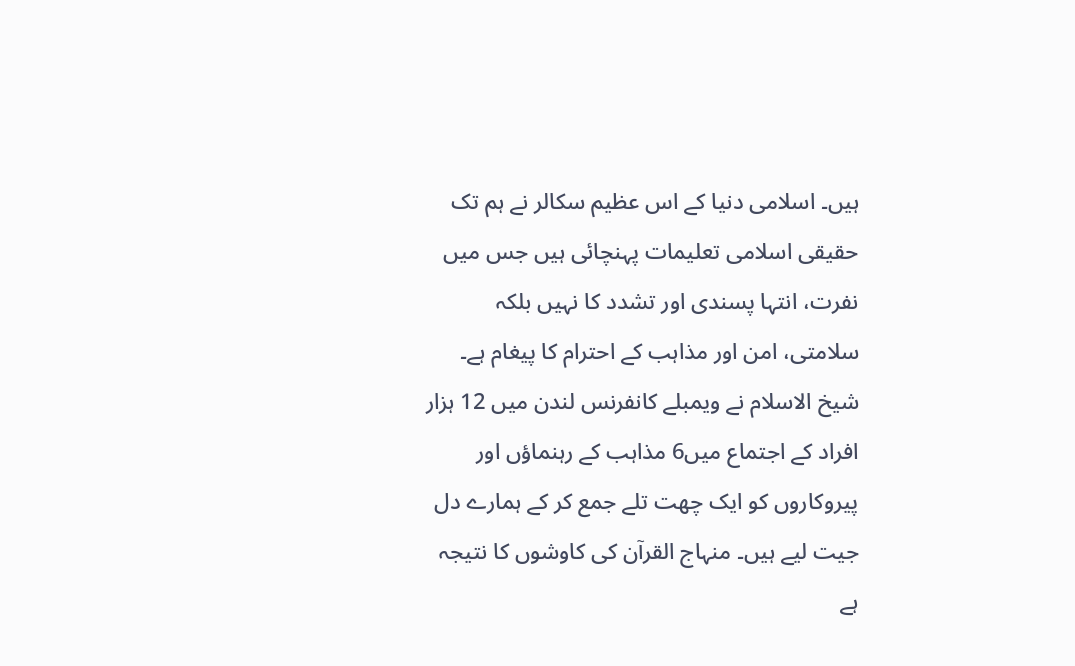ہیں۔ اسلامی دنیا کے اس عظیم سکالر نے ہم تک حقیقی اسلامی تعلیمات پہنچائی ہیں جس میں نفرت، انتہا پسندی اور تشدد کا نہیں بلکہ سلامتی، امن اور مذاہب کے احترام کا پیغام ہے۔ شیخ الاسلام نے ویمبلے کانفرنس لندن میں 12 ہزار افراد کے اجتماع میں6 مذاہب کے رہنماؤں اور پیروکاروں کو ایک چھت تلے جمع کر کے ہمارے دل جیت لیے ہیں۔ منہاج القرآن کی کاوشوں کا نتیجہ ہے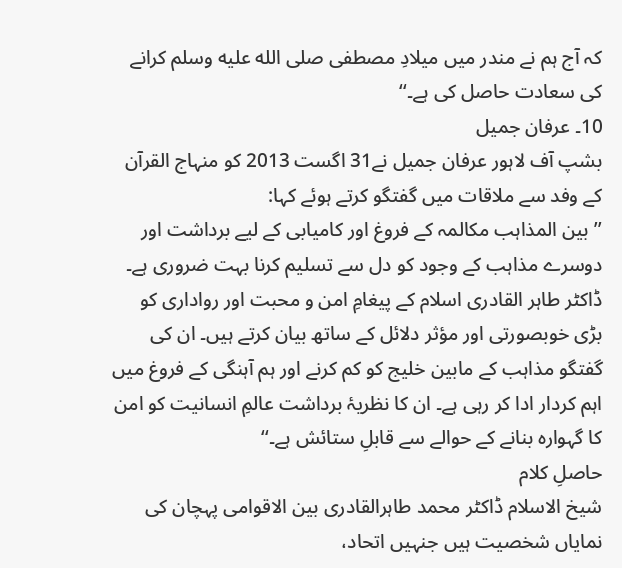کہ آج ہم نے مندر میں میلادِ مصطفی صلى الله عليه وسلم کرانے کی سعادت حاصل کی ہے۔‘‘
10۔ عرفان جمیل
بشپ آف لاہور عرفان جمیل نے31 اگست 2013 کو منہاج القرآن کے وفد سے ملاقات میں گفتگو کرتے ہوئے کہا:
’’بین المذاہب مکالمہ کے فروغ اور کامیابی کے لیے برداشت اور دوسرے مذاہب کے وجود کو دل سے تسلیم کرنا بہت ضروری ہے۔ ڈاکٹر طاہر القادری اسلام کے پیغامِ امن و محبت اور رواداری کو بڑی خوبصورتی اور مؤثر دلائل کے ساتھ بیان کرتے ہیں۔ ان کی گفتگو مذاہب کے مابین خلیج کو کم کرنے اور ہم آہنگی کے فروغ میں اہم کردار ادا کر رہی ہے۔ ان کا نظریۂ برداشت عالمِ انسانیت کو امن کا گہوارہ بنانے کے حوالے سے قابلِ ستائش ہے۔‘‘
حاصلِ کلام
شیخ الاسلام ڈاکٹر محمد طاہرالقادری بین الاقوامی پہچان کی نمایاں شخصیت ہیں جنہیں اتحاد،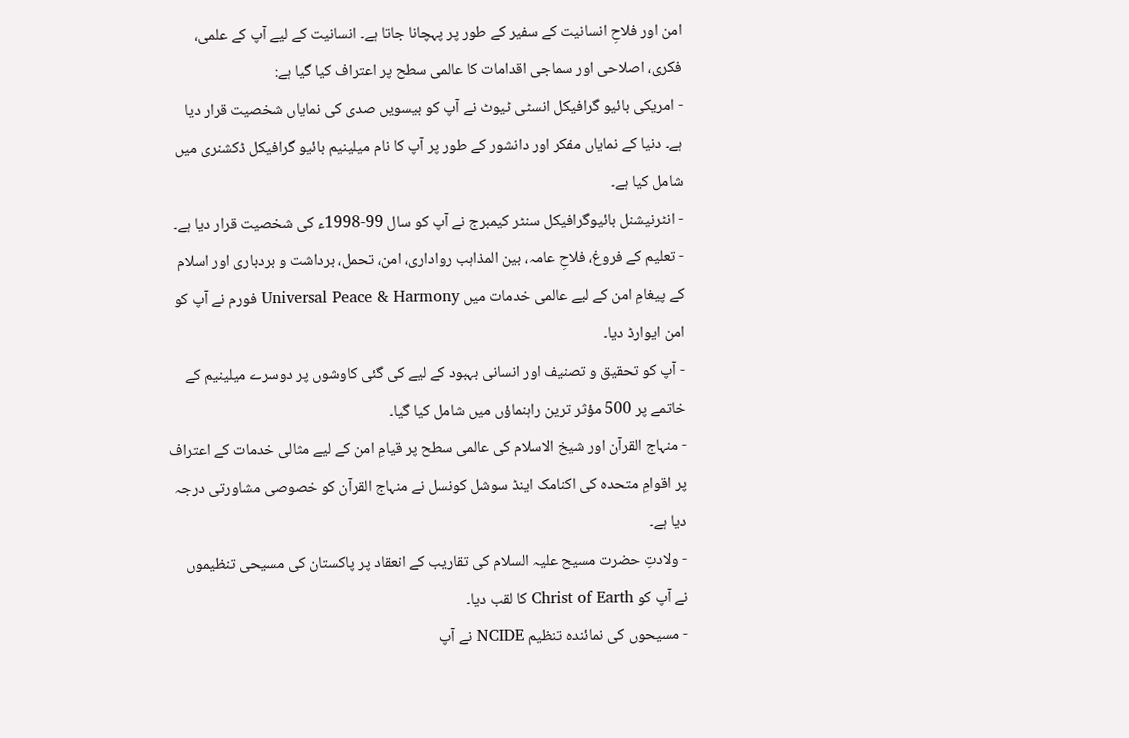امن اور فلاحِ انسانیت کے سفیر کے طور پر پہچانا جاتا ہے۔ انسانیت کے لیے آپ کے علمی، فکری، اصلاحی اور سماجی اقدامات کا عالمی سطح پر اعتراف کیا گیا ہے:
- امریکی بائیو گرافیکل انسٹی ٹیوٹ نے آپ کو بیسویں صدی کی نمایاں شخصیت قرار دیا ہے۔ دنیا کے نمایاں مفکر اور دانشور کے طور پر آپ کا نام میلینیم بائیو گرافیکل ڈکشنری میں شامل کیا ہے۔
- انٹرنیشنل بائیوگرافیکل سنٹر کیمبرج نے آپ کو سال 99-1998ء کی شخصیت قرار دیا ہے۔
- تعلیم کے فروغ، فلاحِ عامہ، بین المذاہب رواداری، امن، تحمل، برداشت و بردباری اور اسلام کے پیغامِ امن کے لیے عالمی خدمات میں Universal Peace & Harmony فورم نے آپ کو امن ایوارڈ دیا۔
- آپ کو تحقیق و تصنیف اور انسانی بہبود کے لیے کی گئی کاوشوں پر دوسرے میلینیم کے خاتمے پر 500 مؤثر ترین راہنماؤں میں شامل کیا گیا۔
- منہاج القرآن اور شیخ الاسلام کی عالمی سطح پر قیامِ امن کے لیے مثالی خدمات کے اعتراف پر اقوامِ متحدہ کی اکنامک اینڈ سوشل کونسل نے منہاج القرآن کو خصوصی مشاورتی درجہ دیا ہے۔
- ولادتِ حضرت مسیح علیہ السلام کی تقاریب کے انعقاد پر پاکستان کی مسیحی تنظیموں نے آپ کو Christ of Earth کا لقب دیا۔
- مسیحوں کی نمائندہ تنظیم NCIDE نے آپ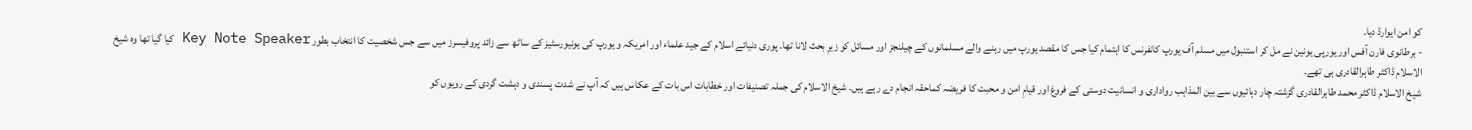کو امن ایوارڈ دیا۔
- برطانوی فارن آفس اور یورپی یونین نے مل کر استنبول میں مسلم آف یورپ کانفرنس کا اہتمام کیا جس کا مقصد یورپ میں رہنے والے مسلمانوں کے چیلنجز اور مسائل کو زیرِ بحث لانا تھا۔ پوری دنیائے اسلام کے جید علماء اور امریکہ و یورپ کی یونیورسٹیز کے ساٹھ سے زائد پروفیسرز میں سے جس شخصیت کا انتخاب بطور Key Note Speaker کیا گیا تھا وہ شیخ الاسلام ڈاکٹر طاہرالقادری ہی تھے۔
شیخ الاسلام ڈاکٹر محمد طاہرالقادری گزشتہ چار دہائیوں سے بین المذاہب رواداری و انسانیت دوستی کے فروغ اور قیامِ امن و محبت کا فریضہ کماحقہ انجام دے رہے ہیں۔ شیخ الاسلام کی جملہ تصنیفات اور خطابات اس بات کے عکاس ہیں کہ آپ نے شدت پسندی و دہشت گردی کے رویوں کو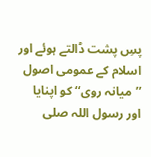پسِ پشت ڈالتے ہوئے اور اسلام کے عمومی اصول ’’میانہ روی‘‘ کو اپنایا اور رسول اللہ صلى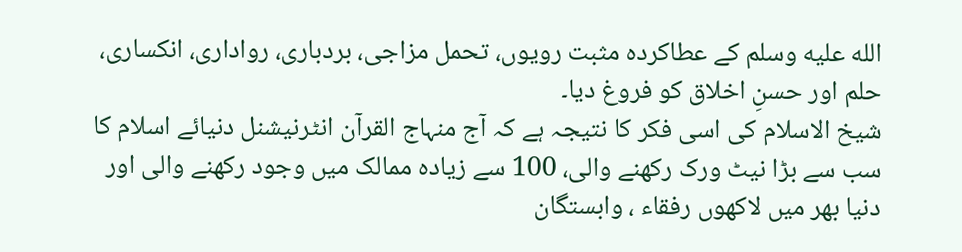الله عليه وسلم کے عطاکردہ مثبت رویوں، تحمل مزاجی، بردباری، رواداری، انکساری، حلم اور حسنِ اخلاق کو فروغ دیا۔
شیخ الاسلام کی اسی فکر کا نتیجہ ہے کہ آج منہاج القرآن انٹرنیشنل دنیائے اسلام کا سب سے بڑا نیٹ ورک رکھنے والی، 100 سے زیادہ ممالک میں وجود رکھنے والی اور دنیا بھر میں لاکھوں رفقاء ، وابستگان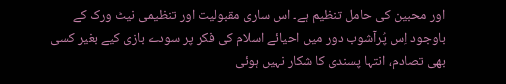اور محبین کی حامل تنظیم ہے۔ اس ساری مقبولیت اور تنظیمی نیٹ ورک کے باوجود اِس پُرآشوب دور میں احیائے اسلام کی فکر پر سودے بازی کیے بغیر کسی بھی تصادم، انتہا پسندی کا شکار نہیں ہوئی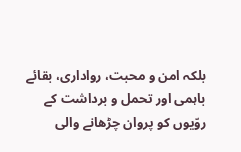بلکہ امن و محبت، رواداری، بقائے باہمی اور تحمل و برداشت کے روّیوں کو پروان چڑھانے والی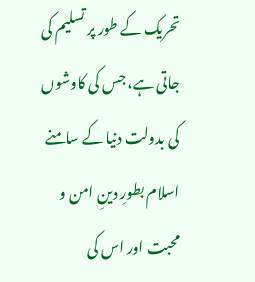تحریک کے طور پر تسلیم کی جاتی ہے، جس کی کاوشوں کی بدولت دنیا کے سامنے اسلام بطورِ دینِ امن و محبت اور اس کی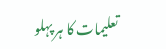تعلیمات کا ہر پہلو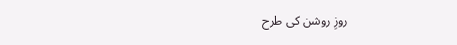روزِ روشن کی طرح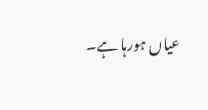عیاں ہورہا ہے۔